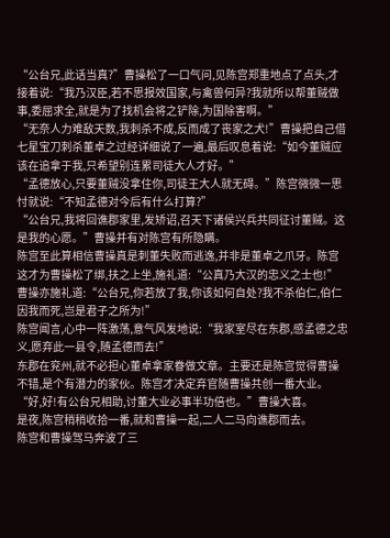“公台兄,此话当真?”曹操松了一口气问,见陈宫郑重地点了点头,才接着说:“我乃汉臣,若不思报效国家,与禽兽何异?我就所以帮董贼做事,委屈求全,就是为了找机会将之铲除,为国除害啊。”
“无奈人力难敌天数,我刺杀不成,反而成了丧家之犬!”曹操把自己借七星宝刀刺杀董卓之过经详细说了一遍,最后叹息着说:“如今董贼应该在追拿于我,只希望别连累司徒大人才好。”
“孟德放心,只要董贼没拿住你,司徒王大人就无碍。”陈宫微微一思忖就说:“不知孟德对今后有什么打算?”
“公台兄,我将回谯郡家里,发矫诏,召天下诸侯兴兵共同征讨董贼。这是我的心愿。”曹操并有对陈宫有所隐瞒。
陈宫至此算相信曹操真是刺董失败而逃逸,并非是董卓之爪牙。陈宫这才为曹操松了绑,扶之上坐,施礼道:“公真乃大汉的忠义之士也!”
曹操亦施礼道:“公台兄,你若放了我,你该如何自处?我不杀伯仁,伯仁因我而死,岂是君子之所为!”
陈宫闻言,心中一阵激荡,意气风发地说:“我家室尽在东郡,感孟德之忠义,愿弃此一县令,随孟德而去!”
东郡在兖州,就不必担心董卓拿家眷做文章。主要还是陈宫觉得曹操不错,是个有潜力的家伙。陈宫才决定弃官随曹操共创一番大业。
“好,好!有公台兄相助,讨董大业必事半功倍也。”曹操大喜。
是夜,陈宫稍稍收拾一番,就和曹操一起,二人二马向谯郡而去。
陈宫和曹操驾马奔波了三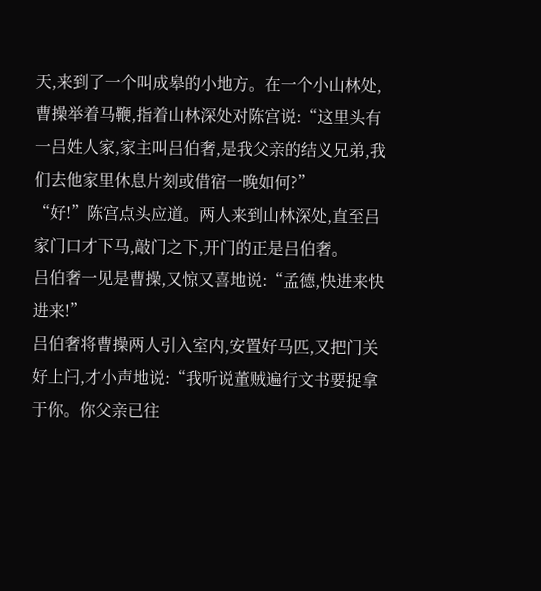天,来到了一个叫成皋的小地方。在一个小山林处,曹操举着马鞭,指着山林深处对陈宫说:“这里头有一吕姓人家,家主叫吕伯奢,是我父亲的结义兄弟,我们去他家里休息片刻或借宿一晚如何?”
“好!”陈宫点头应道。两人来到山林深处,直至吕家门口才下马,敲门之下,开门的正是吕伯奢。
吕伯奢一见是曹操,又惊又喜地说:“孟德,快进来快进来!”
吕伯奢将曹操两人引入室内,安置好马匹,又把门关好上闩,才小声地说:“我听说董贼遍行文书要捉拿于你。你父亲已往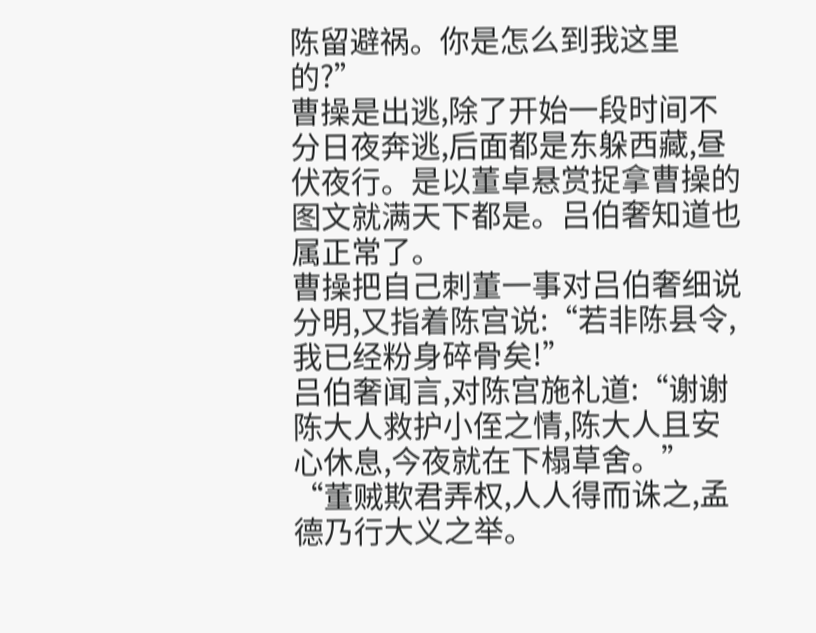陈留避祸。你是怎么到我这里的?”
曹操是出逃,除了开始一段时间不分日夜奔逃,后面都是东躲西藏,昼伏夜行。是以董卓悬赏捉拿曹操的图文就满天下都是。吕伯奢知道也属正常了。
曹操把自己刺董一事对吕伯奢细说分明,又指着陈宫说:“若非陈县令,我已经粉身碎骨矣!”
吕伯奢闻言,对陈宫施礼道:“谢谢陈大人救护小侄之情,陈大人且安心休息,今夜就在下榻草舍。”
“董贼欺君弄权,人人得而诛之,孟德乃行大义之举。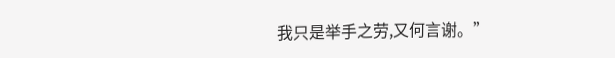我只是举手之劳,又何言谢。”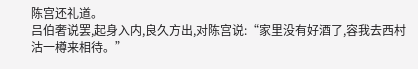陈宫还礼道。
吕伯奢说罢,起身入内,良久方出,对陈宫说:“家里没有好酒了,容我去西村沽一樽来相待。”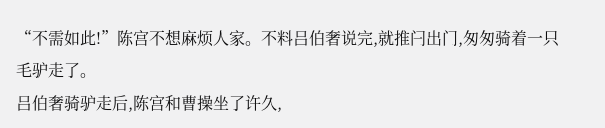“不需如此!”陈宫不想麻烦人家。不料吕伯奢说完,就推闩出门,匆匆骑着一只毛驴走了。
吕伯奢骑驴走后,陈宫和曹操坐了许久,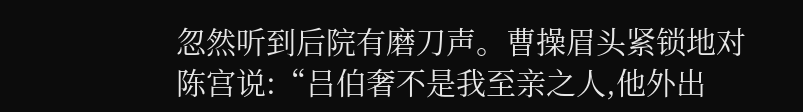忽然听到后院有磨刀声。曹操眉头紧锁地对陈宫说:“吕伯奢不是我至亲之人,他外出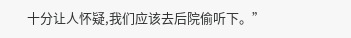十分让人怀疑,我们应该去后院偷听下。”